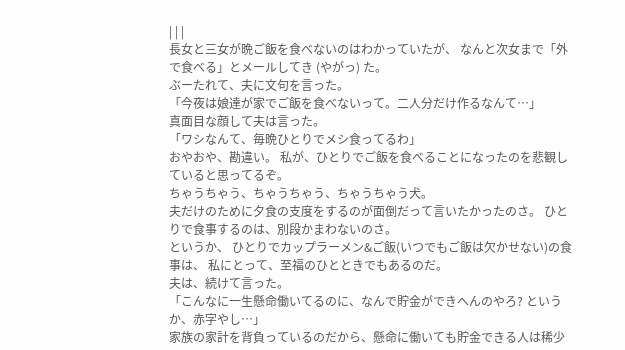| | |
長女と三女が晩ご飯を食べないのはわかっていたが、 なんと次女まで「外で食べる」とメールしてき (やがっ) た。
ぶーたれて、夫に文句を言った。
「今夜は娘達が家でご飯を食べないって。二人分だけ作るなんて…」
真面目な顔して夫は言った。
「ワシなんて、毎晩ひとりでメシ食ってるわ」
おやおや、勘違い。 私が、ひとりでご飯を食べることになったのを悲観していると思ってるぞ。
ちゃうちゃう、ちゃうちゃう、ちゃうちゃう犬。
夫だけのために夕食の支度をするのが面倒だって言いたかったのさ。 ひとりで食事するのは、別段かまわないのさ。
というか、 ひとりでカップラーメン&ご飯(いつでもご飯は欠かせない)の食事は、 私にとって、至福のひとときでもあるのだ。
夫は、続けて言った。
「こんなに一生懸命働いてるのに、なんで貯金ができへんのやろ? というか、赤字やし…」
家族の家計を背負っているのだから、懸命に働いても貯金できる人は稀少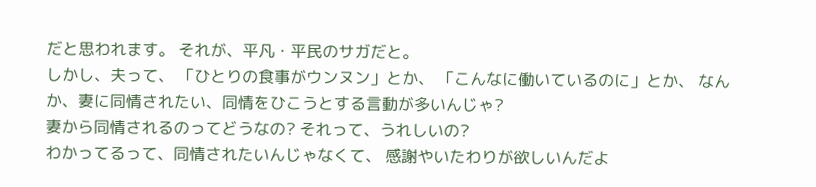だと思われます。 それが、平凡・平民のサガだと。
しかし、夫って、 「ひとりの食事がウンヌン」とか、 「こんなに働いているのに」とか、 なんか、妻に同情されたい、同情をひこうとする言動が多いんじゃ?
妻から同情されるのってどうなの? それって、うれしいの?
わかってるって、同情されたいんじゃなくて、 感謝やいたわりが欲しいんだよ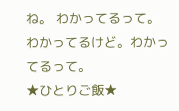ね。 わかってるって。 わかってるけど。わかってるって。
★ひとりご飯★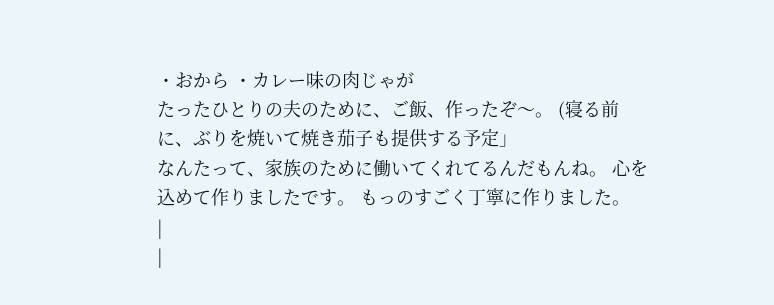・おから ・カレー味の肉じゃが
たったひとりの夫のために、ご飯、作ったぞ〜。 (寝る前に、ぶりを焼いて焼き茄子も提供する予定」
なんたって、家族のために働いてくれてるんだもんね。 心を込めて作りましたです。 もっのすごく丁寧に作りました。
|
|